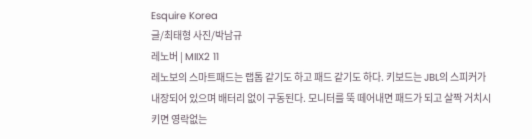Esquire Korea
글/최태형 사진/박남규
레노버 | MIIX2 11
레노보의 스마트패드는 랩톱 같기도 하고 패드 같기도 하다. 키보드는 JBL의 스피커가 내장되어 있으며 배터리 없이 구동된다. 모니터를 뚝 떼어내면 패드가 되고 살짝 거치시키면 영락없는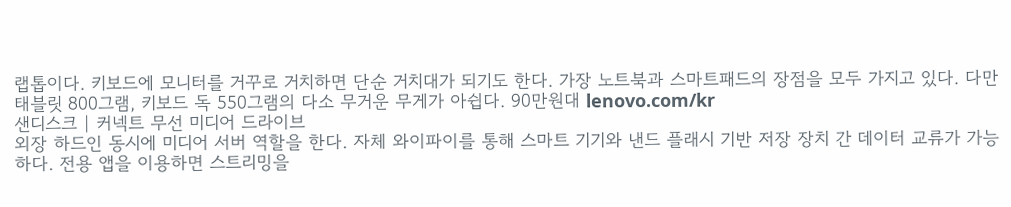랩톱이다. 키보드에 모니터를 거꾸로 거치하면 단순 거치대가 되기도 한다. 가장 노트북과 스마트패드의 장점을 모두 가지고 있다. 다만 태블릿 800그램, 키보드 독 550그램의 다소 무거운 무게가 아쉽다. 90만원대 lenovo.com/kr
샌디스크 | 커넥트 무선 미디어 드라이브
외장 하드인 동시에 미디어 서버 역할을 한다. 자체 와이파이를 통해 스마트 기기와 낸드 플래시 기반 저장 장치 간 데이터 교류가 가능하다. 전용 앱을 이용하면 스트리밍을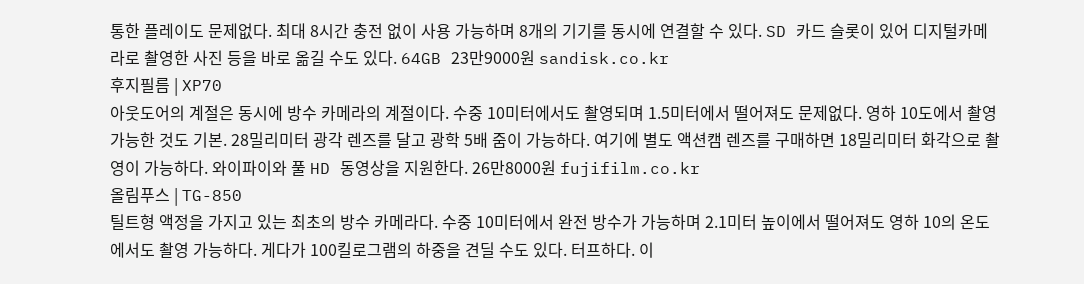통한 플레이도 문제없다. 최대 8시간 충전 없이 사용 가능하며 8개의 기기를 동시에 연결할 수 있다. SD 카드 슬롯이 있어 디지털카메라로 촬영한 사진 등을 바로 옮길 수도 있다. 64GB 23만9000원 sandisk.co.kr
후지필름 | XP70
아웃도어의 계절은 동시에 방수 카메라의 계절이다. 수중 10미터에서도 촬영되며 1.5미터에서 떨어져도 문제없다. 영하 10도에서 촬영 가능한 것도 기본. 28밀리미터 광각 렌즈를 달고 광학 5배 줌이 가능하다. 여기에 별도 액션캠 렌즈를 구매하면 18밀리미터 화각으로 촬영이 가능하다. 와이파이와 풀 HD 동영상을 지원한다. 26만8000원 fujifilm.co.kr
올림푸스 | TG-850
틸트형 액정을 가지고 있는 최초의 방수 카메라다. 수중 10미터에서 완전 방수가 가능하며 2.1미터 높이에서 떨어져도 영하 10의 온도에서도 촬영 가능하다. 게다가 100킬로그램의 하중을 견딜 수도 있다. 터프하다. 이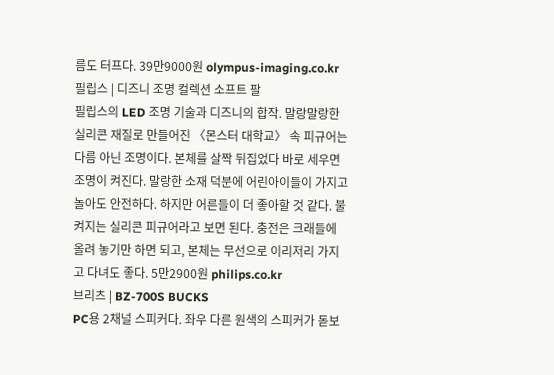름도 터프다. 39만9000원 olympus-imaging.co.kr
필립스 | 디즈니 조명 컬렉션 소프트 팔
필립스의 LED 조명 기술과 디즈니의 합작. 말랑말랑한 실리콘 재질로 만들어진 〈몬스터 대학교〉 속 피규어는 다름 아닌 조명이다. 본체를 살짝 뒤집었다 바로 세우면 조명이 켜진다. 말랑한 소재 덕분에 어린아이들이 가지고 놀아도 안전하다. 하지만 어른들이 더 좋아할 것 같다. 불 켜지는 실리콘 피규어라고 보면 된다. 충전은 크래들에 올려 놓기만 하면 되고, 본체는 무선으로 이리저리 가지고 다녀도 좋다. 5만2900원 philips.co.kr
브리츠 | BZ-700S BUCKS
PC용 2채널 스피커다. 좌우 다른 원색의 스피커가 돋보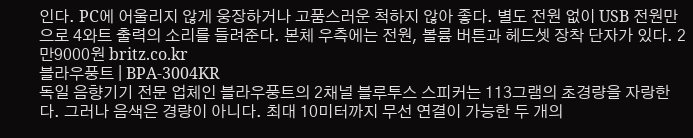인다. PC에 어울리지 않게 웅장하거나 고품스러운 척하지 않아 좋다. 별도 전원 없이 USB 전원만으로 4와트 출력의 소리를 들려준다. 본체 우측에는 전원, 볼륨 버튼과 헤드셋 장착 단자가 있다. 2만9000원 britz.co.kr
블라우풍트 | BPA-3004KR
독일 음향기기 전문 업체인 블라우풍트의 2채널 블루투스 스피커는 113그램의 초경량을 자랑한다. 그러나 음색은 경량이 아니다. 최대 10미터까지 무선 연결이 가능한 두 개의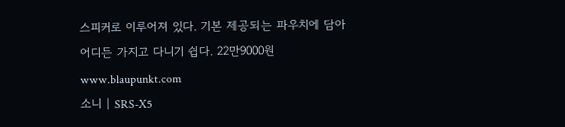스피커로 이루어져 있다. 기본 제공되는 파우치에 담아 어디든 가지고 다니기 쉽다. 22만9000원 www.blaupunkt.com
소니 | SRS-X5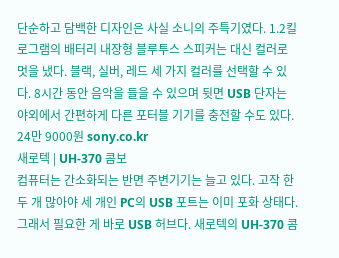단순하고 담백한 디자인은 사실 소니의 주특기였다. 1.2킬로그램의 배터리 내장형 블루투스 스피커는 대신 컬러로 멋을 냈다. 블랙, 실버, 레드 세 가지 컬러를 선택할 수 있다. 8시간 동안 음악을 들을 수 있으며 뒷면 USB 단자는 야외에서 간편하게 다른 포터블 기기를 충전할 수도 있다. 24만 9000원 sony.co.kr
새로텍 | UH-370 콤보
컴퓨터는 간소화되는 반면 주변기기는 늘고 있다. 고작 한두 개 많아야 세 개인 PC의 USB 포트는 이미 포화 상태다. 그래서 필요한 게 바로 USB 허브다. 새로텍의 UH-370 콤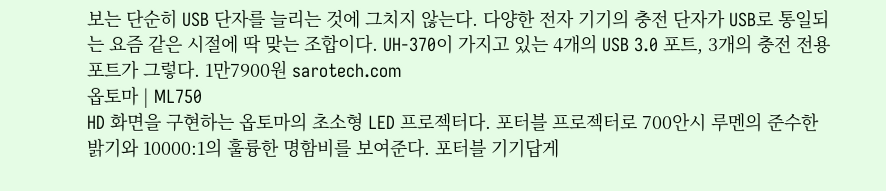보는 단순히 USB 단자를 늘리는 것에 그치지 않는다. 다양한 전자 기기의 충전 단자가 USB로 통일되는 요즘 같은 시절에 딱 맞는 조합이다. UH-370이 가지고 있는 4개의 USB 3.0 포트, 3개의 충전 전용 포트가 그렇다. 1만7900원 sarotech.com
옵토마 | ML750
HD 화면을 구현하는 옵토마의 초소형 LED 프로젝터다. 포터블 프로젝터로 700안시 루멘의 준수한 밝기와 10000:1의 훌륭한 명함비를 보여준다. 포터블 기기답게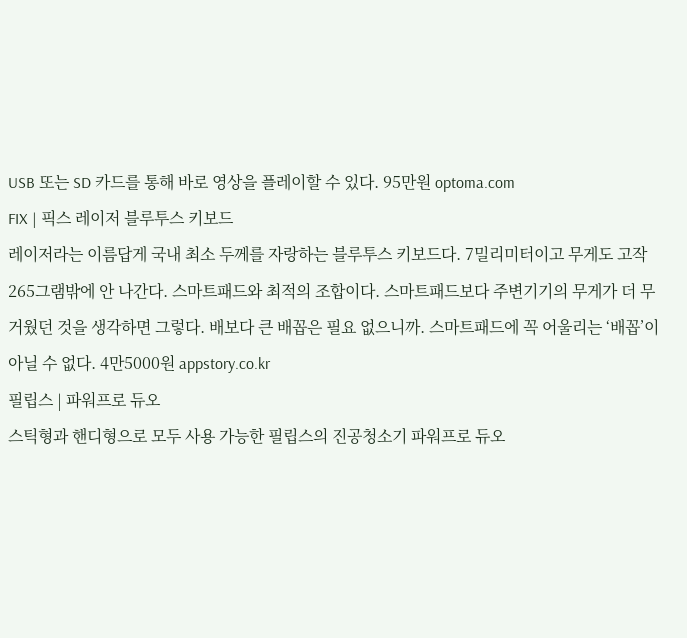USB 또는 SD 카드를 통해 바로 영상을 플레이할 수 있다. 95만원 optoma.com
FIX | 픽스 레이저 블루투스 키보드
레이저라는 이름답게 국내 최소 두께를 자랑하는 블루투스 키보드다. 7밀리미터이고 무게도 고작 265그램밖에 안 나간다. 스마트패드와 최적의 조합이다. 스마트패드보다 주변기기의 무게가 더 무거웠던 것을 생각하면 그렇다. 배보다 큰 배꼽은 필요 없으니까. 스마트패드에 꼭 어울리는 ‘배꼽’이 아닐 수 없다. 4만5000원 appstory.co.kr
필립스 | 파워프로 듀오
스틱형과 핸디형으로 모두 사용 가능한 필립스의 진공청소기 파워프로 듀오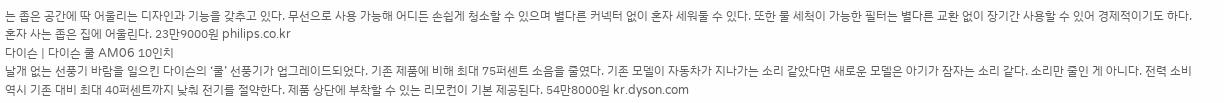는 좁은 공간에 딱 어울리는 디자인과 기능을 갖추고 있다. 무선으로 사용 가능해 어디든 손쉽게 청소할 수 있으며 별다른 커넥터 없이 혼자 세워둘 수 있다. 또한 물 세척이 가능한 필터는 별다른 교환 없이 장기간 사용할 수 있어 경제적이기도 하다. 혼자 사는 좁은 집에 어울린다. 23만9000원 philips.co.kr
다이슨 | 다이슨 쿨 AM06 10인치
날개 없는 선풍기 바람을 일으킨 다이슨의 ‘쿨’ 선풍기가 업그레이드되었다. 기존 제품에 비해 최대 75퍼센트 소음을 줄였다. 기존 모델이 자동차가 지나가는 소리 같았다면 새로운 모델은 아기가 잠자는 소리 같다. 소리만 줄인 게 아니다. 전력 소비 역시 기존 대비 최대 40퍼센트까지 낮춰 전기를 절약한다. 제품 상단에 부착할 수 있는 리모컨이 기본 제공된다. 54만8000원 kr.dyson.com